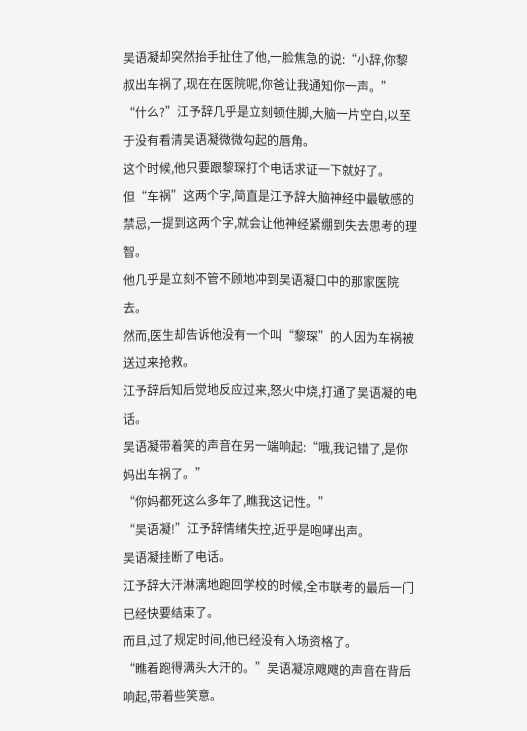吴语凝却突然抬手扯住了他,一脸焦急的说:“小辞,你黎叔出车祸了,现在在医院呢,你爸让我通知你一声。”
“什么?”江予辞几乎是立刻顿住脚,大脑一片空白,以至于没有看清吴语凝微微勾起的唇角。
这个时候,他只要跟黎琛打个电话求证一下就好了。
但“车祸”这两个字,简直是江予辞大脑神经中最敏感的禁忌,一提到这两个字,就会让他神经紧绷到失去思考的理智。
他几乎是立刻不管不顾地冲到吴语凝口中的那家医院去。
然而,医生却告诉他没有一个叫“黎琛”的人因为车祸被送过来抢救。
江予辞后知后觉地反应过来,怒火中烧,打通了吴语凝的电话。
吴语凝带着笑的声音在另一端响起:“哦,我记错了,是你妈出车祸了。”
“你妈都死这么多年了,瞧我这记性。”
“吴语凝!”江予辞情绪失控,近乎是咆哮出声。
吴语凝挂断了电话。
江予辞大汗淋漓地跑回学校的时候,全市联考的最后一门已经快要结束了。
而且,过了规定时间,他已经没有入场资格了。
“瞧着跑得满头大汗的。”吴语凝凉飕飕的声音在背后响起,带着些笑意。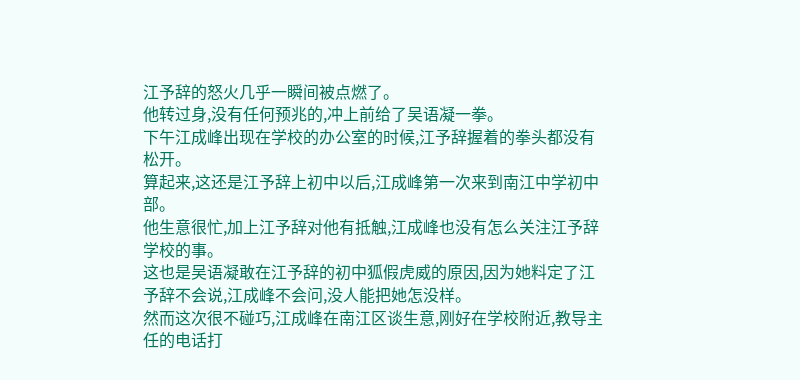江予辞的怒火几乎一瞬间被点燃了。
他转过身,没有任何预兆的,冲上前给了吴语凝一拳。
下午江成峰出现在学校的办公室的时候,江予辞握着的拳头都没有松开。
算起来,这还是江予辞上初中以后,江成峰第一次来到南江中学初中部。
他生意很忙,加上江予辞对他有抵触,江成峰也没有怎么关注江予辞学校的事。
这也是吴语凝敢在江予辞的初中狐假虎威的原因,因为她料定了江予辞不会说,江成峰不会问,没人能把她怎没样。
然而这次很不碰巧,江成峰在南江区谈生意,刚好在学校附近,教导主任的电话打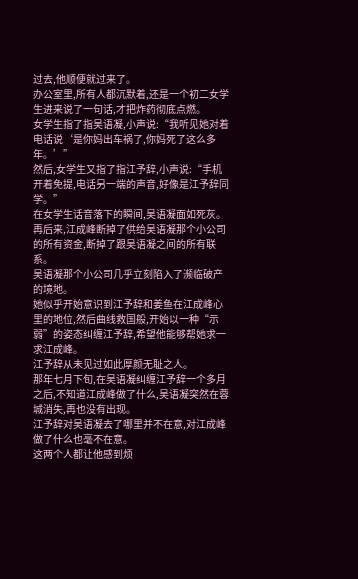过去,他顺便就过来了。
办公室里,所有人都沉默着,还是一个初二女学生进来说了一句话,才把炸药彻底点燃。
女学生指了指吴语凝,小声说:“我听见她对着电话说‘是你妈出车祸了,你妈死了这么多年。’”
然后,女学生又指了指江予辞,小声说:“手机开着免提,电话另一端的声音,好像是江予辞同学。”
在女学生话音落下的瞬间,吴语凝面如死灰。
再后来,江成峰断掉了供给吴语凝那个小公司的所有资金,断掉了跟吴语凝之间的所有联系。
吴语凝那个小公司几乎立刻陷入了濒临破产的境地。
她似乎开始意识到江予辞和姜鱼在江成峰心里的地位,然后曲线救国般,开始以一种“示弱”的姿态纠缠江予辞,希望他能够帮她求一求江成峰。
江予辞从未见过如此厚颜无耻之人。
那年七月下旬,在吴语凝纠缠江予辞一个多月之后,不知道江成峰做了什么,吴语凝突然在蓉城消失,再也没有出现。
江予辞对吴语凝去了哪里并不在意,对江成峰做了什么也毫不在意。
这两个人都让他感到烦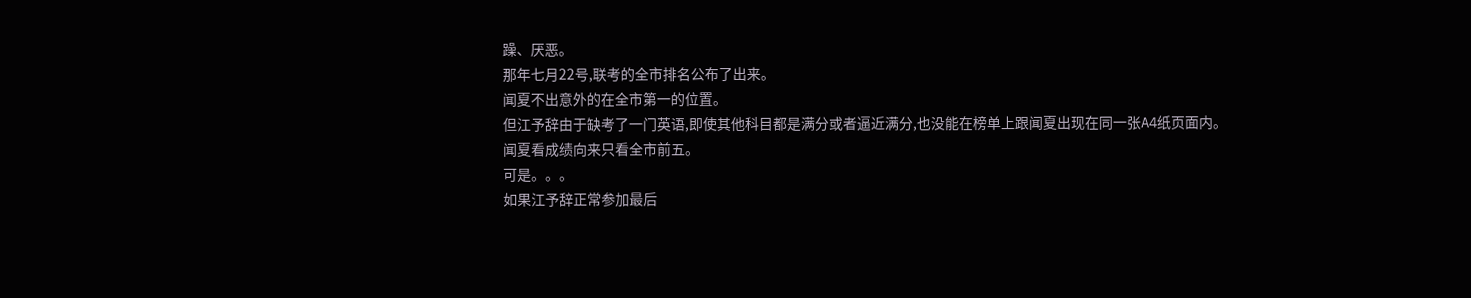躁、厌恶。
那年七月22号,联考的全市排名公布了出来。
闻夏不出意外的在全市第一的位置。
但江予辞由于缺考了一门英语,即使其他科目都是满分或者逼近满分,也没能在榜单上跟闻夏出现在同一张A4纸页面内。
闻夏看成绩向来只看全市前五。
可是。。。
如果江予辞正常参加最后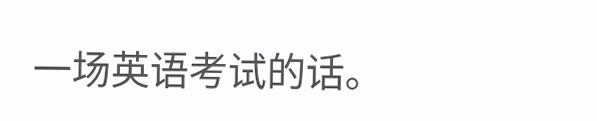一场英语考试的话。